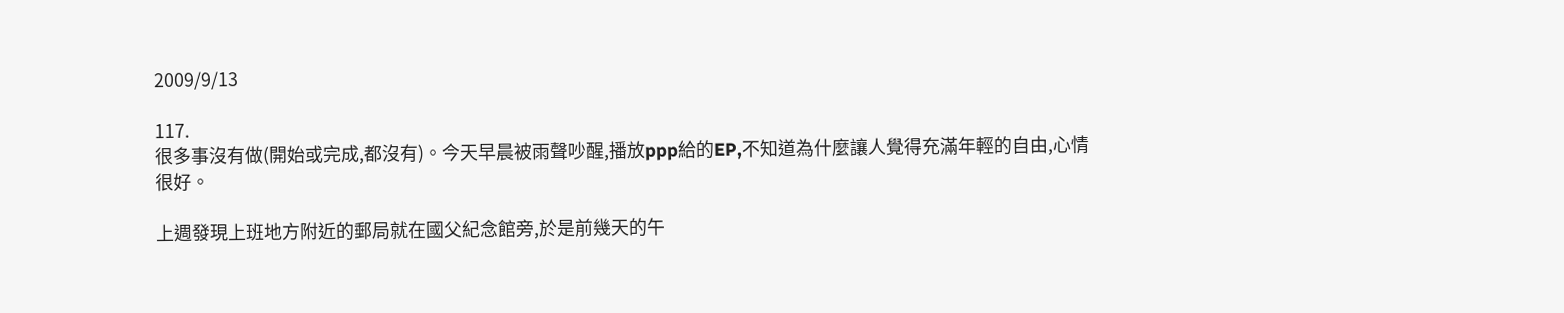2009/9/13

117.
很多事沒有做(開始或完成,都沒有)。今天早晨被雨聲吵醒,播放ppp給的EP,不知道為什麼讓人覺得充滿年輕的自由,心情很好。

上週發現上班地方附近的郵局就在國父紀念館旁,於是前幾天的午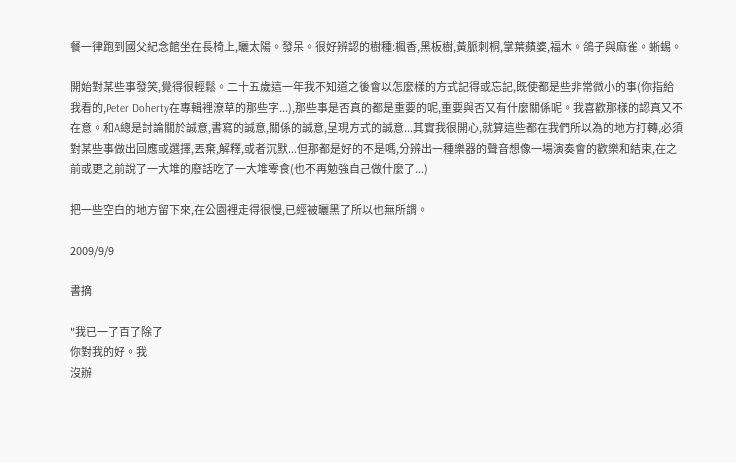餐一律跑到國父紀念館坐在長椅上,曬太陽。發呆。很好辨認的樹種:楓香,黑板樹,黃脈刺桐,掌葉蘋婆,福木。鴿子與麻雀。蜥蜴。

開始對某些事發笑,覺得很輕鬆。二十五歲這一年我不知道之後會以怎麼樣的方式記得或忘記,既使都是些非常微小的事(你指給我看的,Peter Doherty在專輯裡潦草的那些字...),那些事是否真的都是重要的呢,重要與否又有什麼關係呢。我喜歡那樣的認真又不在意。和A總是討論關於誠意,書寫的誠意,關係的誠意,呈現方式的誠意...其實我很開心,就算這些都在我們所以為的地方打轉,必須對某些事做出回應或選擇,丟棄,解釋,或者沉默...但那都是好的不是嗎,分辨出一種樂器的聲音想像一場演奏會的歡樂和結束,在之前或更之前說了一大堆的廢話吃了一大堆零食(也不再勉強自己做什麼了...)

把一些空白的地方留下來,在公園裡走得很慢,已經被曬黑了所以也無所謂。

2009/9/9

書摘

"我已一了百了除了
你對我的好。我
沒辦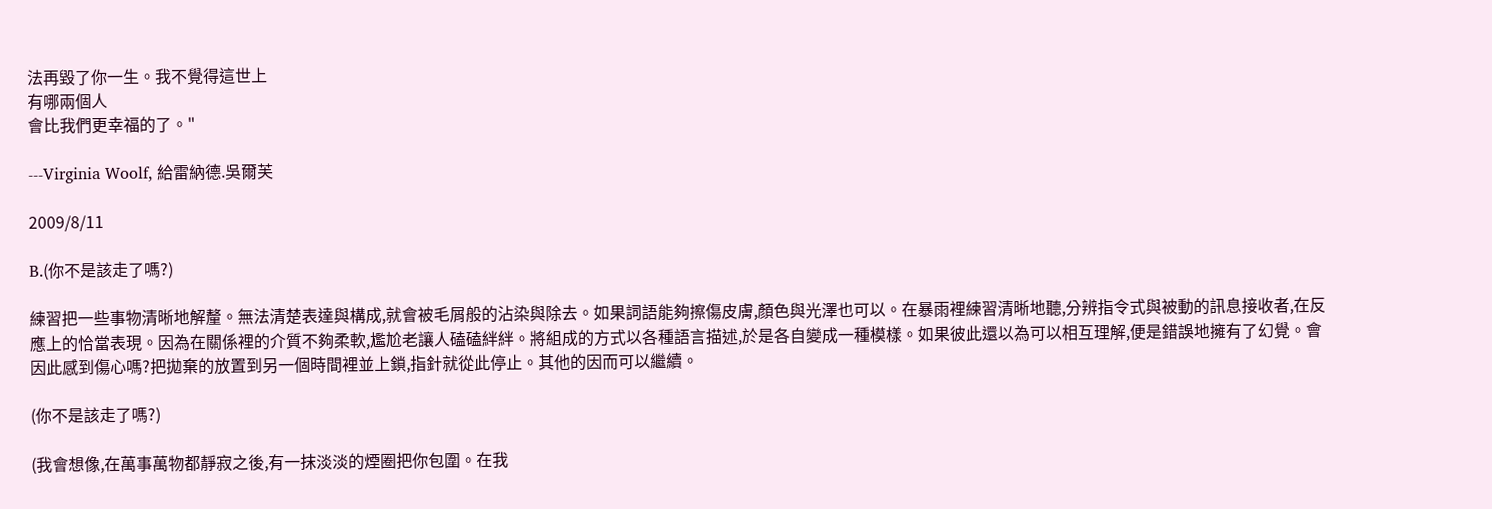法再毀了你一生。我不覺得這世上
有哪兩個人
會比我們更幸福的了。"

---Virginia Woolf, 給雷納德.吳爾芙

2009/8/11

B.(你不是該走了嗎?)

練習把一些事物清晰地解釐。無法清楚表達與構成,就會被毛屑般的沾染與除去。如果詞語能夠擦傷皮膚,顏色與光澤也可以。在暴雨裡練習清晰地聽,分辨指令式與被動的訊息接收者,在反應上的恰當表現。因為在關係裡的介質不夠柔軟,尷尬老讓人磕磕絆絆。將組成的方式以各種語言描述,於是各自變成一種模樣。如果彼此還以為可以相互理解,便是錯誤地擁有了幻覺。會因此感到傷心嗎?把拋棄的放置到另一個時間裡並上鎖,指針就從此停止。其他的因而可以繼續。

(你不是該走了嗎?)

(我會想像,在萬事萬物都靜寂之後,有一抹淡淡的煙圈把你包圍。在我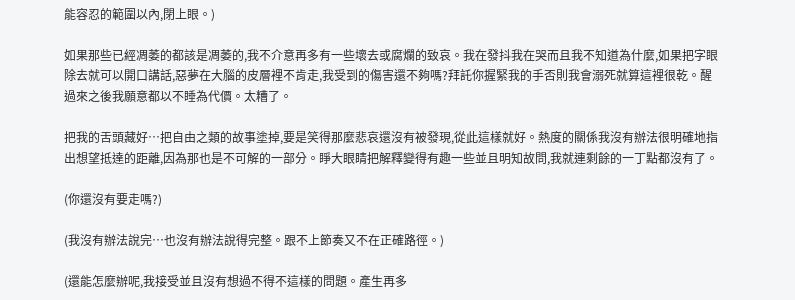能容忍的範圍以內,閉上眼。)

如果那些已經凋萎的都該是凋萎的,我不介意再多有一些壞去或腐爛的致哀。我在發抖我在哭而且我不知道為什麼,如果把字眼除去就可以開口講話,惡夢在大腦的皮層裡不肯走,我受到的傷害還不夠嗎?拜託你握緊我的手否則我會溺死就算這裡很乾。醒過來之後我願意都以不睡為代價。太糟了。

把我的舌頭藏好…把自由之類的故事塗掉,要是笑得那麼悲哀還沒有被發現,從此這樣就好。熱度的關係我沒有辦法很明確地指出想望抵達的距離,因為那也是不可解的一部分。睜大眼睛把解釋變得有趣一些並且明知故問,我就連剩餘的一丁點都沒有了。

(你還沒有要走嗎?)

(我沒有辦法說完…也沒有辦法說得完整。跟不上節奏又不在正確路徑。)

(還能怎麼辦呢,我接受並且沒有想過不得不這樣的問題。產生再多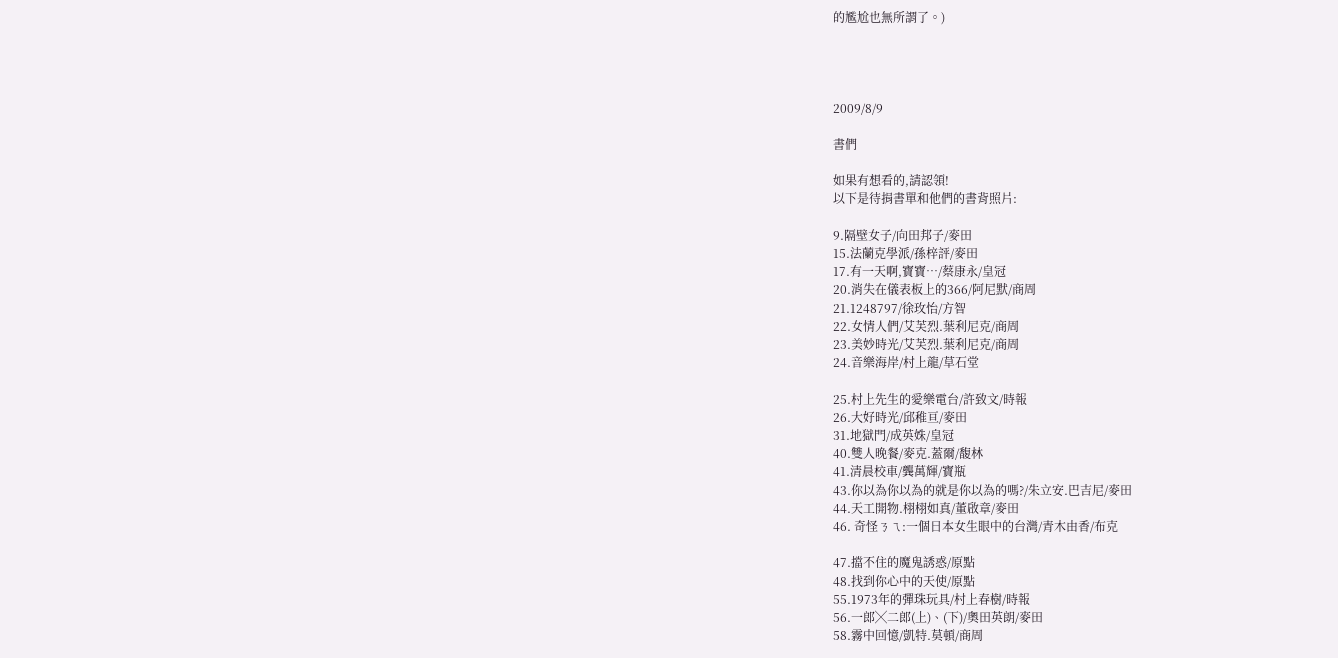的尷尬也無所謂了。)




2009/8/9

書們

如果有想看的,請認領!
以下是待捐書單和他們的書背照片:

9.隔壁女子/向田邦子/麥田
15.法蘭克學派/孫梓評/麥田
17.有一天啊,寶寶…/蔡康永/皇冠
20.消失在儀表板上的366/阿尼默/商周
21.1248797/徐玫怡/方智
22.女情人們/艾芙烈.葉利尼克/商周
23.美妙時光/艾芙烈.葉利尼克/商周
24.音樂海岸/村上龍/草石堂

25.村上先生的愛樂電台/許致文/時報
26.大好時光/邱稚亘/麥田
31.地獄門/成英姝/皇冠
40.雙人晚餐/麥克.蓋爾/馥林
41.清晨校車/龔萬輝/寶瓶
43.你以為你以為的就是你以為的嗎?/朱立安.巴吉尼/麥田
44.天工開物.栩栩如真/董啟章/麥田
46. 奇怪ㄋㄟ:一個日本女生眼中的台灣/青木由香/布克

47.擋不住的魔鬼誘惑/原點
48.找到你心中的天使/原點
55.1973年的彈珠玩具/村上春樹/時報
56.一郎╳二郎(上)、(下)/奧田英朗/麥田
58.霧中回憶/凱特.莫頓/商周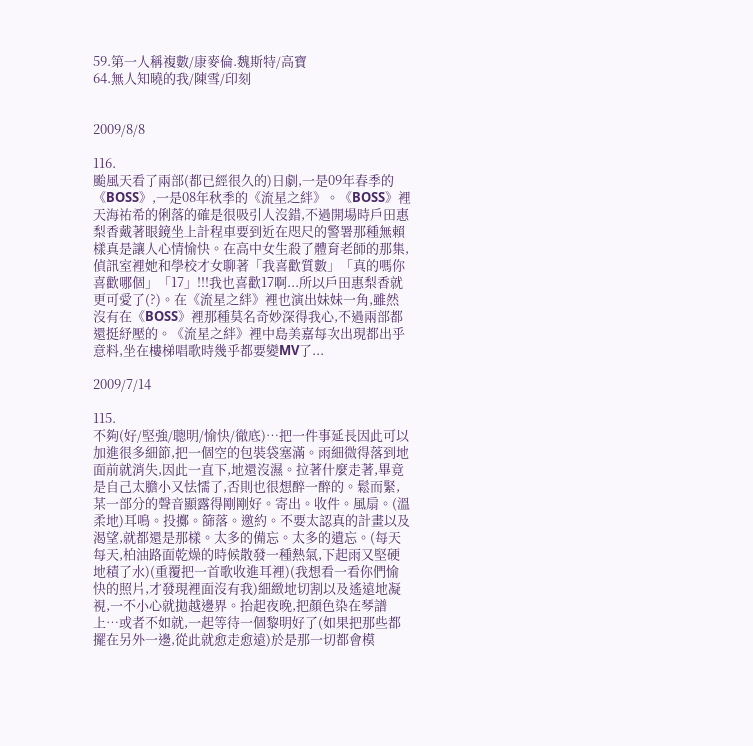59.第一人稱複數/康麥倫.魏斯特/高寶
64.無人知曉的我/陳雪/印刻


2009/8/8

116.
颱風天看了兩部(都已經很久的)日劇,一是09年春季的《BOSS》,一是08年秋季的《流星之絆》。《BOSS》裡天海祐希的俐落的確是很吸引人沒錯,不過開場時戶田惠梨香戴著眼鏡坐上計程車要到近在咫尺的警署那種無賴樣真是讓人心情愉快。在高中女生殺了體育老師的那集,偵訊室裡她和學校才女聊著「我喜歡質數」「真的嗎你喜歡哪個」「17」!!!我也喜歡17啊...所以戶田惠梨香就更可愛了(?)。在《流星之絆》裡也演出妹妹一角,雖然沒有在《BOSS》裡那種莫名奇妙深得我心,不過兩部都還挺紓壓的。《流星之絆》裡中島美嘉每次出現都出乎意料,坐在樓梯唱歌時幾乎都要變MV了...

2009/7/14

115.
不夠(好/堅強/聰明/愉快/徹底)…把一件事延長因此可以加進很多細節,把一個空的包裝袋塞滿。雨細微得落到地面前就消失,因此一直下,地還沒濕。拉著什麼走著,畢竟是自己太膽小又怯懦了,否則也很想醉一醉的。鬆而緊,某一部分的聲音顯露得剛剛好。寄出。收件。風扇。(溫柔地)耳鳴。投擲。篩落。邀約。不要太認真的計畫以及渴望,就都還是那樣。太多的備忘。太多的遺忘。(每天每天,柏油路面乾燥的時候散發一種熱氣,下起雨又堅硬地積了水)(重覆把一首歌收進耳裡)(我想看一看你們愉快的照片,才發現裡面沒有我)細緻地切割以及遙遠地凝視,一不小心就拋越邊界。抬起夜晚,把顏色染在琴譜上…或者不如就,一起等待一個黎明好了(如果把那些都擺在另外一邊,從此就愈走愈遠)於是那一切都會模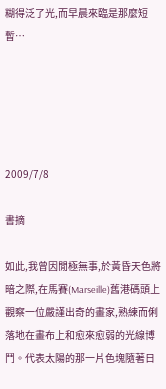糊得泛了光,而早晨來臨是那麼短暫…





2009/7/8

書摘

如此,我曾因閒極無事,於黃昏天色將暗之際,在馬賽(Marseille)舊港碼頭上觀察一位嚴謹出奇的畫家,熟練而俐落地在畫布上和愈來愈弱的光線博鬥。代表太陽的那一片色塊隨著日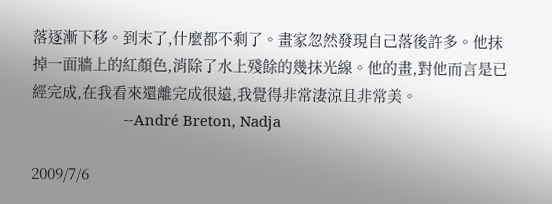落逐漸下移。到末了,什麼都不剩了。畫家忽然發現自己落後許多。他抹掉一面牆上的紅顏色,消除了水上殘餘的幾抹光線。他的畫,對他而言是已經完成,在我看來還離完成很遠,我覺得非常淒涼且非常美。
                       --André Breton, Nadja

2009/7/6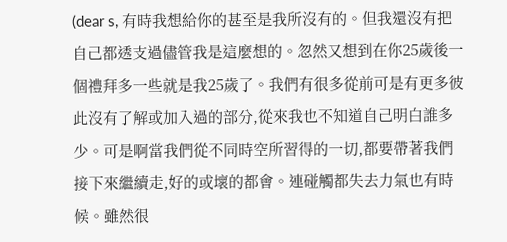(dear s, 有時我想給你的甚至是我所沒有的。但我還沒有把自己都透支過儘管我是這麼想的。忽然又想到在你25歲後一個禮拜多一些就是我25歲了。我們有很多從前可是有更多彼此沒有了解或加入過的部分,從來我也不知道自己明白誰多少。可是啊當我們從不同時空所習得的一切,都要帶著我們接下來繼續走,好的或壞的都會。連碰觸都失去力氣也有時候。雖然很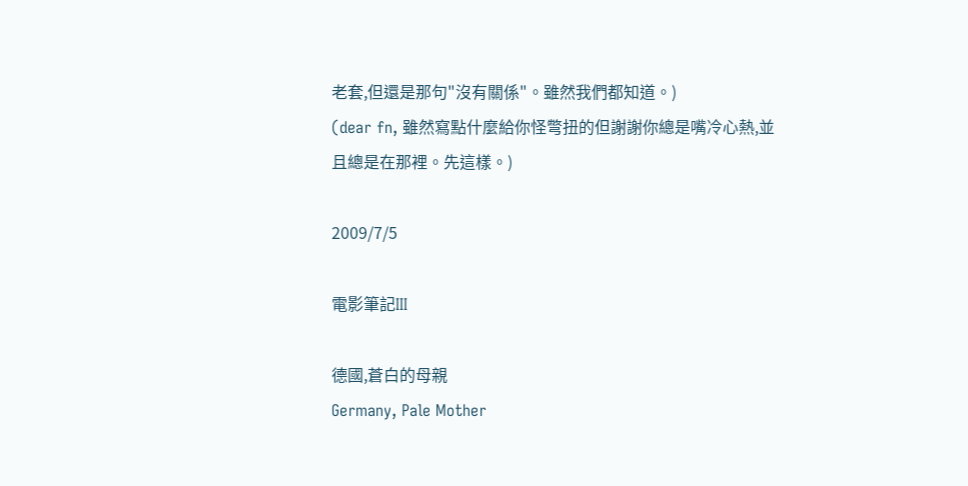老套,但還是那句"沒有關係"。雖然我們都知道。)
(dear fn, 雖然寫點什麼給你怪彆扭的但謝謝你總是嘴冷心熱,並且總是在那裡。先這樣。)

2009/7/5

電影筆記III

德國,蒼白的母親
Germany, Pale Mother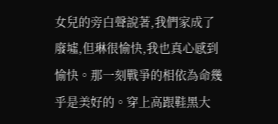女兒的旁白聲說著,我們家成了廢墟,但琳很愉快,我也真心感到愉快。那一刻戰爭的相依為命幾乎是美好的。穿上高跟鞋黑大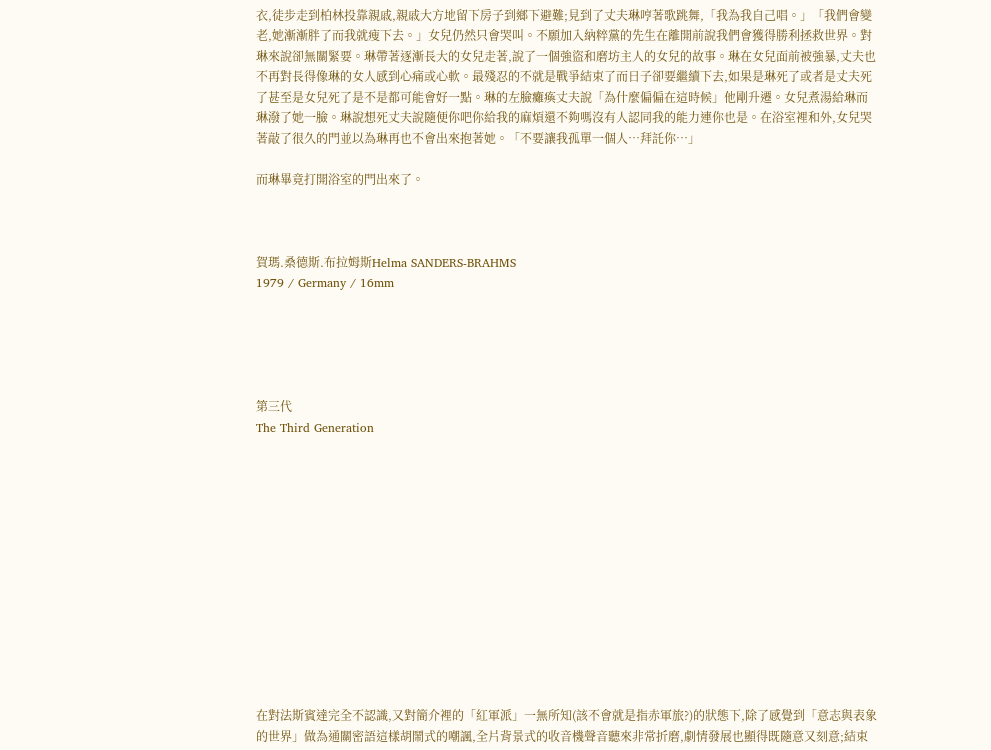衣,徒步走到柏林投靠親戚,親戚大方地留下房子到鄉下避難;見到了丈夫琳哼著歌跳舞,「我為我自己唱。」「我們會變老,她漸漸胖了而我就瘦下去。」女兒仍然只會哭叫。不願加入納粹黨的先生在離開前說我們會獲得勝利拯救世界。對琳來說卻無關緊要。琳帶著逐漸長大的女兒走著,說了一個強盜和磨坊主人的女兒的故事。琳在女兒面前被強暴,丈夫也不再對長得像琳的女人感到心痛或心軟。最殘忍的不就是戰爭結束了而日子卻要繼續下去,如果是琳死了或者是丈夫死了甚至是女兒死了是不是都可能會好一點。琳的左臉癱瘓丈夫說「為什麼偏偏在這時候」他剛升遷。女兒煮湯給琳而琳潑了她一臉。琳說想死丈夫說隨便你吧你給我的麻煩還不夠嗎沒有人認同我的能力連你也是。在浴室裡和外,女兒哭著敲了很久的門並以為琳再也不會出來抱著她。「不要讓我孤單一個人…拜託你…」

而琳畢竟打開浴室的門出來了。



賀瑪.桑德斯.布拉姆斯Helma SANDERS-BRAHMS
1979 / Germany / 16mm





第三代
The Third Generation













在對法斯賓達完全不認識,又對簡介裡的「紅軍派」一無所知(該不會就是指赤軍旅?)的狀態下,除了感覺到「意志與表象的世界」做為通關密語這樣胡鬧式的嘲諷,全片背景式的收音機聲音聽來非常折磨,劇情發展也顯得既隨意又刻意;結束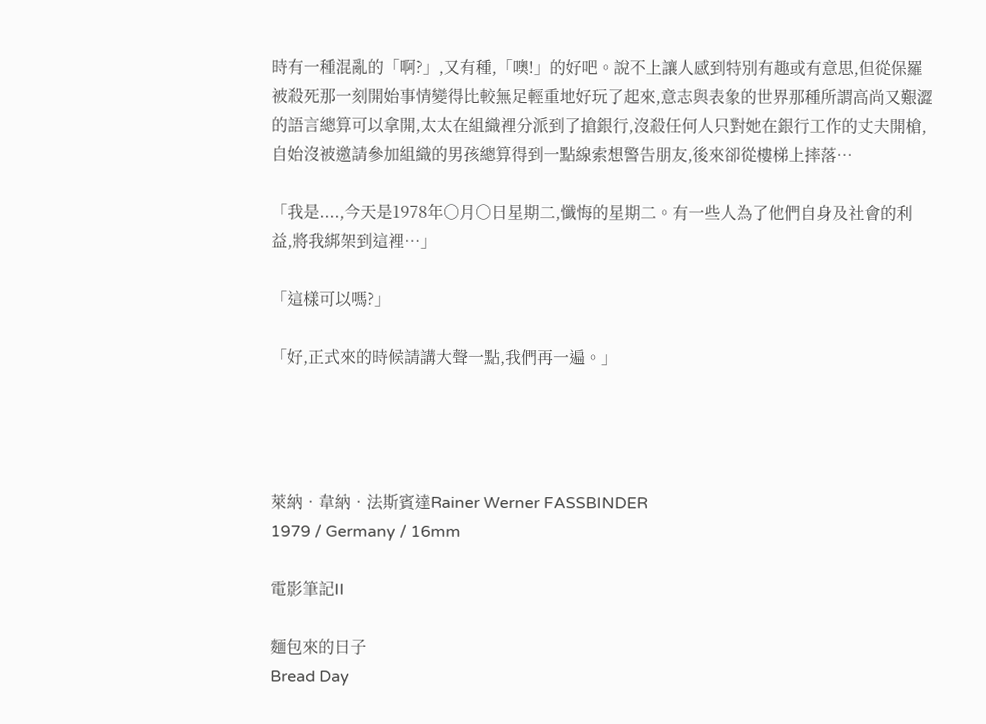時有一種混亂的「啊?」,又有種,「噢!」的好吧。說不上讓人感到特別有趣或有意思,但從保羅被殺死那一刻開始事情變得比較無足輕重地好玩了起來,意志與表象的世界那種所謂高尚又艱澀的語言總算可以拿開,太太在組織裡分派到了搶銀行,沒殺任何人只對她在銀行工作的丈夫開槍,自始沒被邀請參加組織的男孩總算得到一點線索想警告朋友,後來卻從樓梯上摔落…

「我是....,今天是1978年○月○日星期二,懺悔的星期二。有一些人為了他們自身及社會的利益,將我綁架到這裡…」

「這樣可以嗎?」

「好,正式來的時候請講大聲一點,我們再一遍。」




萊納‧韋納‧法斯賓達Rainer Werner FASSBINDER
1979 / Germany / 16mm

電影筆記II

麵包來的日子
Bread Day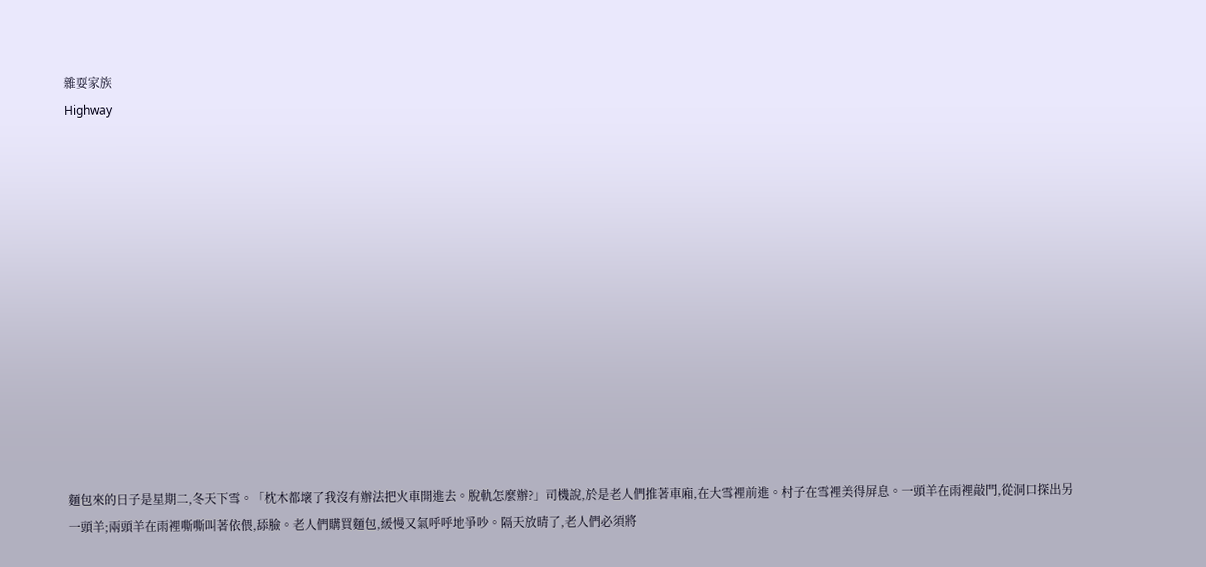雜耍家族
Highway













麵包來的日子是星期二,冬天下雪。「枕木都壞了我沒有辦法把火車開進去。脫軌怎麼辦?」司機說,於是老人們推著車廂,在大雪裡前進。村子在雪裡美得屏息。一頭羊在雨裡敲門,從洞口探出另一頭羊;兩頭羊在雨裡嘶嘶叫著依偎,舔臉。老人們購買麵包,緩慢又氣呼呼地爭吵。隔天放晴了,老人們必須將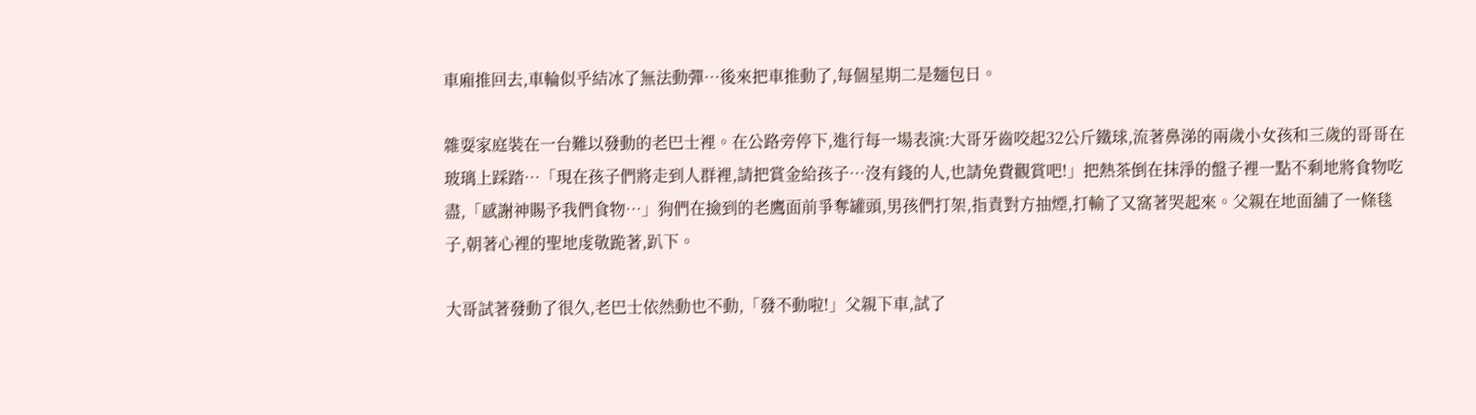車廂推回去,車輪似乎結冰了無法動彈…後來把車推動了,每個星期二是麵包日。

雜耍家庭裝在一台難以發動的老巴士裡。在公路旁停下,進行每一場表演:大哥牙齒咬起32公斤鐵球,流著鼻涕的兩歲小女孩和三歲的哥哥在玻璃上踩踏…「現在孩子們將走到人群裡,請把賞金給孩子…沒有錢的人,也請免費觀賞吧!」把熱茶倒在抹淨的盤子裡一點不剩地將食物吃盡,「感謝神賜予我們食物…」狗們在撿到的老鷹面前爭奪罐頭,男孩們打架,指責對方抽煙,打輸了又窩著哭起來。父親在地面舖了一條毯子,朝著心裡的聖地虔敬跪著,趴下。

大哥試著發動了很久,老巴士依然動也不動,「發不動啦!」父親下車,試了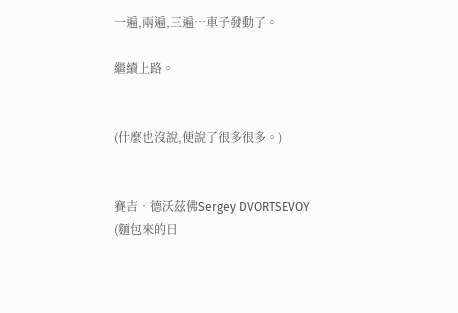一遍,兩遍,三遍…車子發動了。

繼續上路。


(什麼也沒說,便說了很多很多。)


賽吉‧德沃茲佛Sergey DVORTSEVOY
(麵包來的日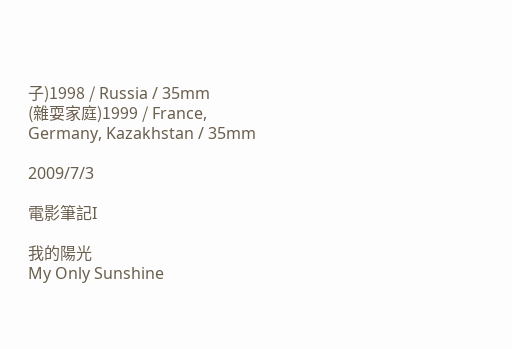子)1998 / Russia / 35mm
(雜耍家庭)1999 / France, Germany, Kazakhstan / 35mm

2009/7/3

電影筆記I

我的陽光
My Only Sunshine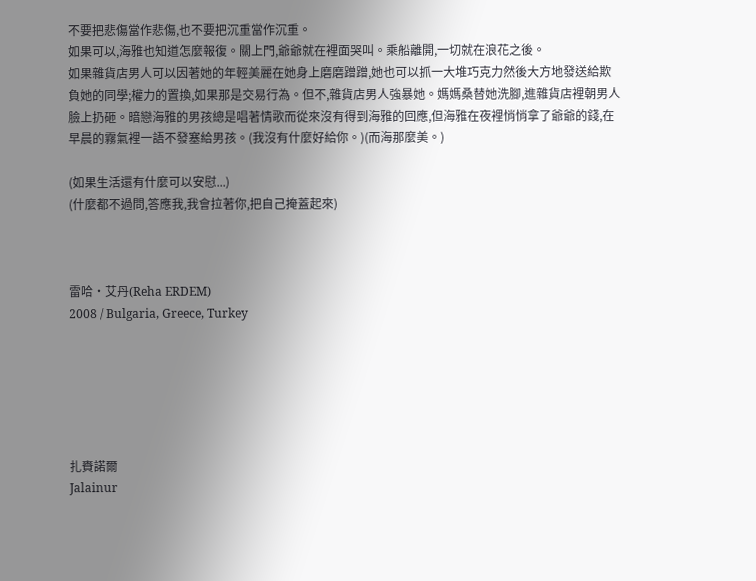不要把悲傷當作悲傷,也不要把沉重當作沉重。
如果可以,海雅也知道怎麼報復。關上門,爺爺就在裡面哭叫。乘船離開,一切就在浪花之後。
如果雜貨店男人可以因著她的年輕美麗在她身上磨磨蹭蹭,她也可以抓一大堆巧克力然後大方地發送給欺負她的同學;權力的置換,如果那是交易行為。但不,雜貨店男人強暴她。媽媽桑替她洗腳,進雜貨店裡朝男人臉上扔砸。暗戀海雅的男孩總是唱著情歌而從來沒有得到海雅的回應,但海雅在夜裡悄悄拿了爺爺的錢,在早晨的霧氣裡一語不發塞給男孩。(我沒有什麼好給你。)(而海那麼美。)

(如果生活還有什麼可以安慰...)
(什麼都不過問,答應我,我會拉著你,把自己掩蓋起來)



雷哈•艾丹(Reha ERDEM)
2008 / Bulgaria, Greece, Turkey






扎賚諾爾
Jalainur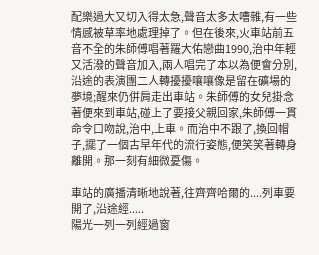配樂過大又切入得太急,聲音太多太嘈雜,有一些情感被草率地處理掉了。但在後來,火車站前五音不全的朱師傅唱著羅大佑戀曲1990,治中年輕又活潑的聲音加入,兩人唱完了本以為便會分別,沿途的表演團二人轉擾擾嚷嚷像是留在礦場的夢境;醒來仍併肩走出車站。朱師傅的女兒掛念著便來到車站,碰上了要接父親回家,朱師傅一貫命令口吻說,治中,上車。而治中不跟了,換回帽子,擺了一個古早年代的流行姿態,便笑笑著轉身離開。那一刻有細微憂傷。

車站的廣播清晰地說著,往齊齊哈爾的....列車要開了,沿途經.....
陽光一列一列經過窗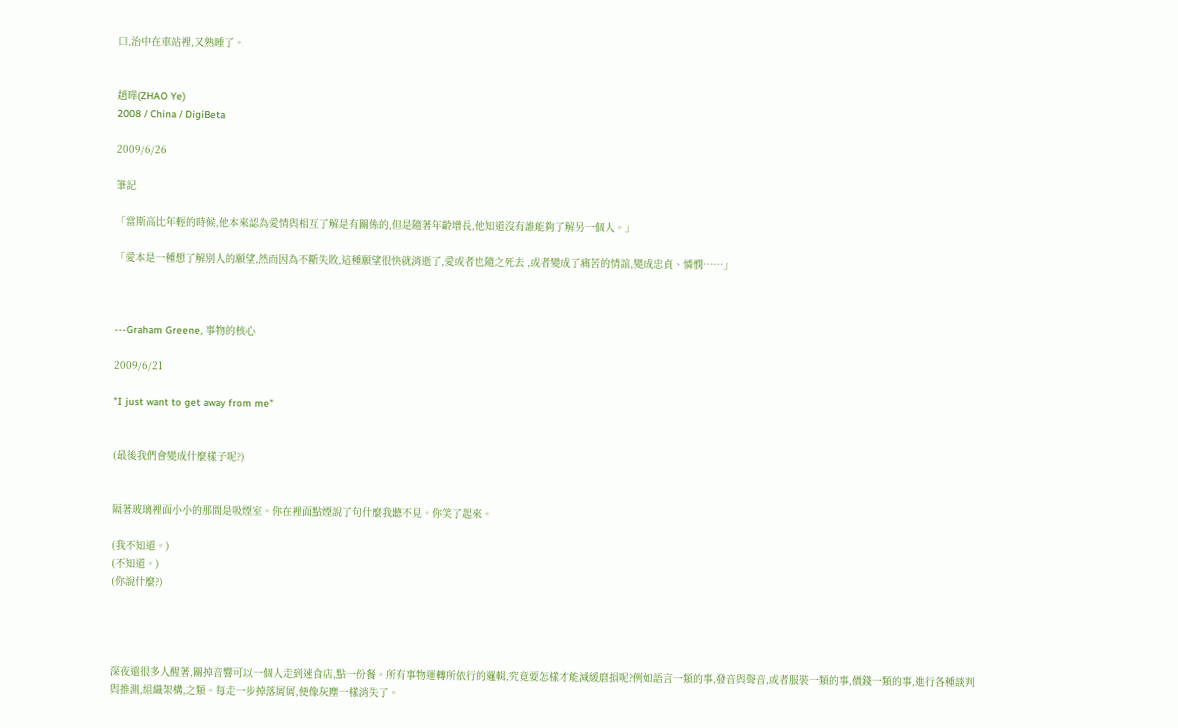口,治中在車站裡,又熟睡了。


趙曄(ZHAO Ye)
2008 / China / DigiBeta

2009/6/26

筆記

「當斯高比年輕的時候,他本來認為愛情與相互了解是有關係的,但是隨著年齡增長,他知道沒有誰能夠了解另一個人。」

「愛本是一種想了解別人的願望,然而因為不斷失敗,這種願望很快就消逝了,愛或者也隨之死去 ,或者變成了痛苦的情誼,變成忠貞、憐憫……」



---Graham Greene, 事物的核心

2009/6/21

"I just want to get away from me"


(最後我們會變成什麼樣子呢?)


隔著玻璃裡面小小的那間是吸煙室。你在裡面點煙說了句什麼我聽不見。你笑了起來。

(我不知道。)
(不知道。)
(你說什麼?)




深夜還很多人醒著,關掉音響可以一個人走到速食店,點一份餐。所有事物運轉所依行的邏輯,究竟要怎樣才能減緩磨損呢?例如語言一類的事,發音與聲音,或者服裝一類的事,價錢一類的事,進行各種談判與推測,組織架構,之類。每走一步掉落屑屑,便像灰塵一樣消失了。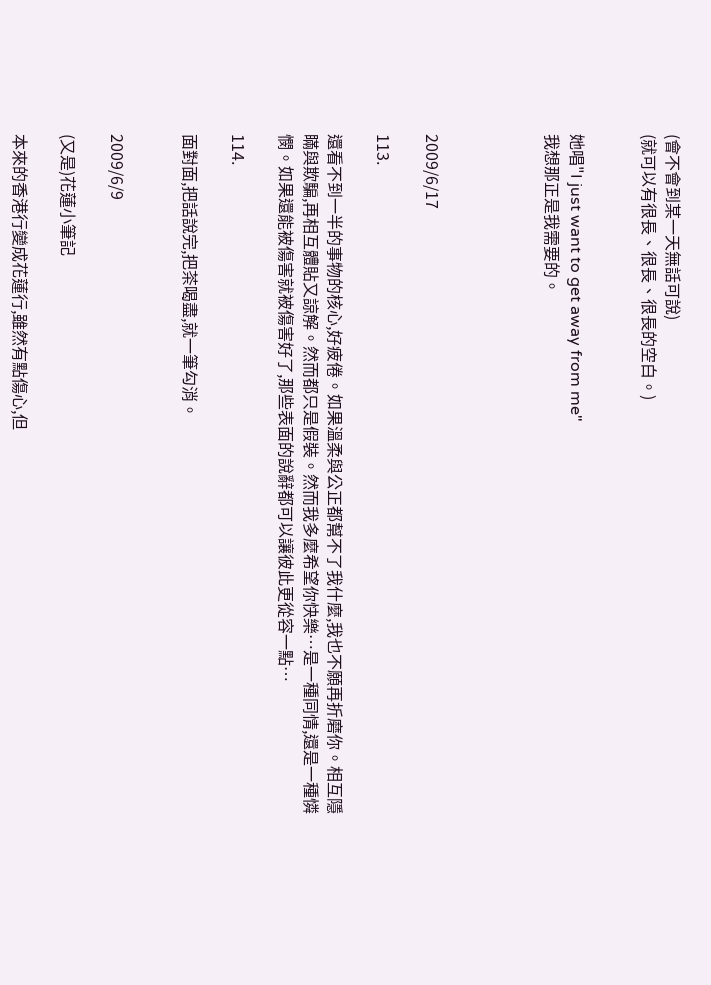(會不會到某一天無話可說)
(就可以有很長、很長、很長的空白。)


她唱"I just want to get away from me"
我想那正是我需要的。




2009/6/17

113.

還看不到一半的事物的核心,好疲倦。如果溫柔與公正都幫不了我什麼,我也不願再折磨你。相互隱瞞與欺騙,再相互體貼又諒解。然而都只是假裝。然而我多麼希望你快樂…是一種同情,還是一種憐憫。如果還能被傷害就被傷害好了,那些表面的說辭都可以讓彼此更從容一點…

114.

面對面,把話說完,把茶喝盡,就一筆勾消。


2009/6/9

(又是)花蓮小筆記

本來的香港行變成花蓮行,雖然有點傷心,但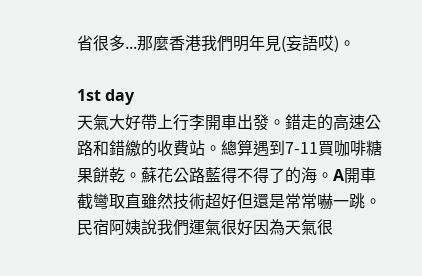省很多...那麼香港我們明年見(妄語哎)。

1st day
天氣大好帶上行李開車出發。錯走的高速公路和錯繳的收費站。總算遇到7-11買咖啡糖果餅乾。蘇花公路藍得不得了的海。A開車截彎取直雖然技術超好但還是常常嚇一跳。民宿阿姨說我們運氣很好因為天氣很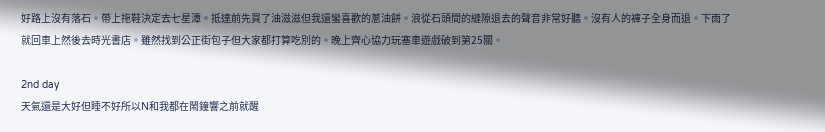好路上沒有落石。帶上拖鞋決定去七星潭。抵達前先買了油滋滋但我還蠻喜歡的蔥油餅。浪從石頭間的縫隙退去的聲音非常好聽。沒有人的褲子全身而退。下雨了就回車上然後去時光書店。雖然找到公正街包子但大家都打算吃別的。晚上齊心協力玩塞車遊戲破到第25關。

2nd day
天氣還是大好但睡不好所以N和我都在鬧鐘響之前就醒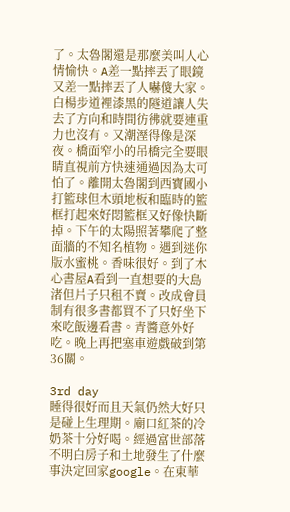了。太魯閣還是那麼美叫人心情愉快。A差一點摔丟了眼鏡又差一點摔丟了人嚇傻大家。白楊步道裡漆黑的隧道讓人失去了方向和時間彷彿就要連重力也沒有。又潮溼得像是深夜。橋面窄小的吊橋完全要眼睛直視前方快速通過因為太可怕了。離開太魯閣到西寶國小打籃球但木頭地板和臨時的籃框打起來好悶籃框又好像快斷掉。下午的太陽照著攀爬了整面牆的不知名植物。遇到迷你版水蜜桃。香味很好。到了木心書屋A看到一直想要的大島渚但片子只租不賣。改成會員制有很多書都買不了只好坐下來吃飯邊看書。青醬意外好吃。晚上再把塞車遊戲破到第36關。

3rd day
睡得很好而且天氣仍然大好只是碰上生理期。廟口紅茶的冷奶茶十分好喝。經過富世部落不明白房子和土地發生了什麼事決定回家google。在東華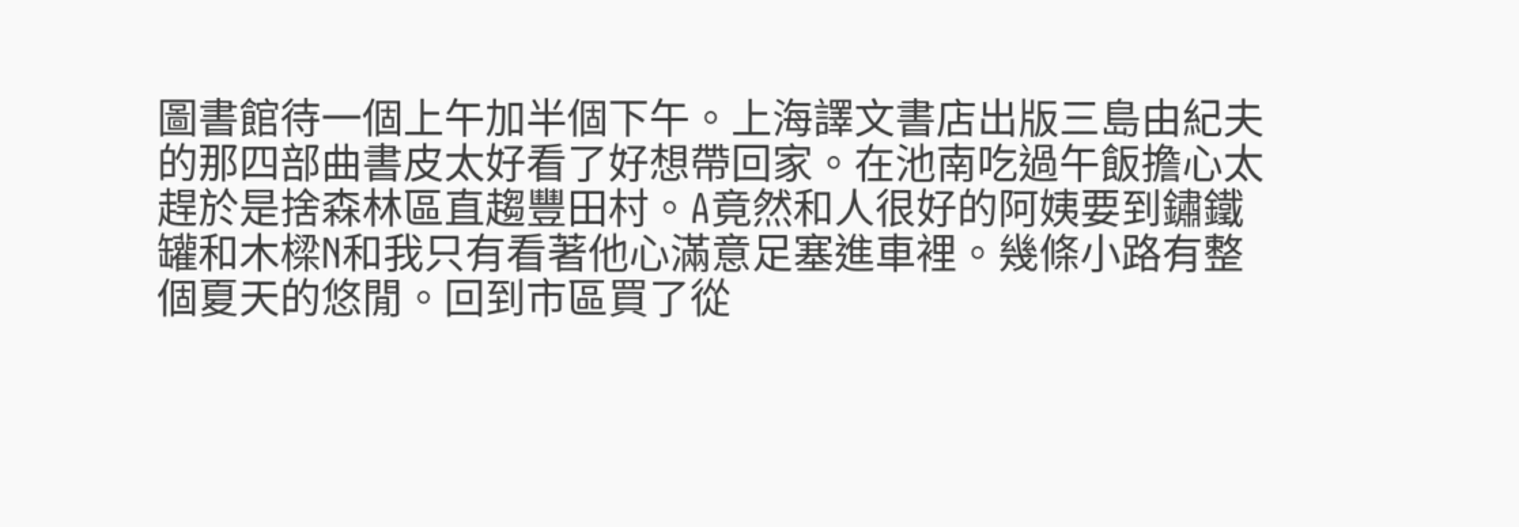圖書館待一個上午加半個下午。上海譯文書店出版三島由紀夫的那四部曲書皮太好看了好想帶回家。在池南吃過午飯擔心太趕於是捨森林區直趨豐田村。A竟然和人很好的阿姨要到鏽鐵罐和木樑N和我只有看著他心滿意足塞進車裡。幾條小路有整個夏天的悠閒。回到市區買了從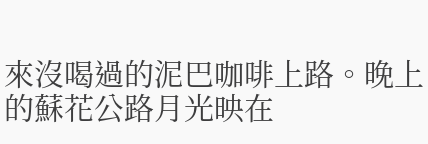來沒喝過的泥巴咖啡上路。晚上的蘇花公路月光映在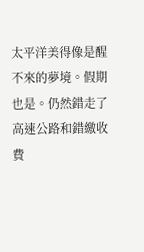太平洋美得像是醒不來的夢境。假期也是。仍然錯走了高速公路和錯繳收費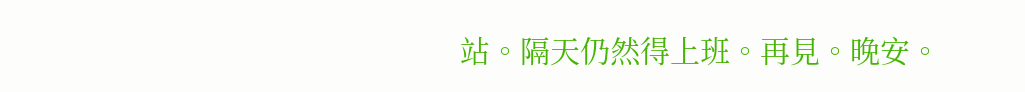站。隔天仍然得上班。再見。晚安。